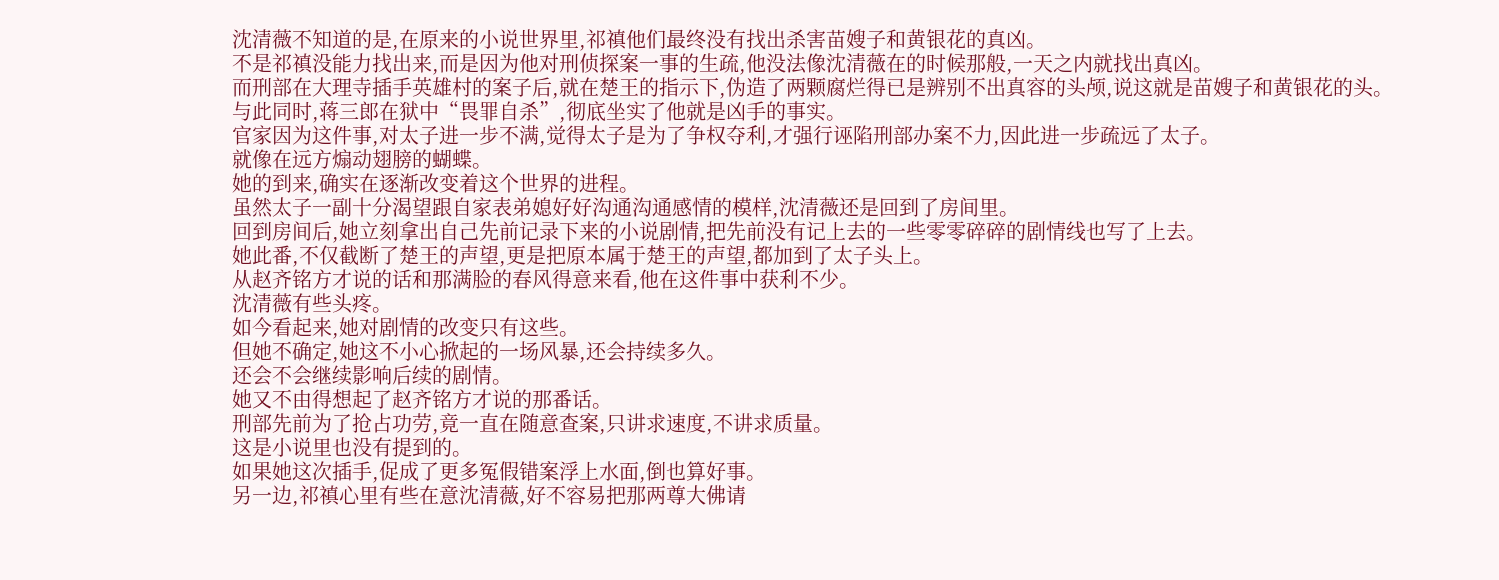沈清薇不知道的是,在原来的小说世界里,祁禛他们最终没有找出杀害苗嫂子和黄银花的真凶。
不是祁禛没能力找出来,而是因为他对刑侦探案一事的生疏,他没法像沈清薇在的时候那般,一天之内就找出真凶。
而刑部在大理寺插手英雄村的案子后,就在楚王的指示下,伪造了两颗腐烂得已是辨别不出真容的头颅,说这就是苗嫂子和黄银花的头。
与此同时,蒋三郎在狱中“畏罪自杀”,彻底坐实了他就是凶手的事实。
官家因为这件事,对太子进一步不满,觉得太子是为了争权夺利,才强行诬陷刑部办案不力,因此进一步疏远了太子。
就像在远方煽动翅膀的蝴蝶。
她的到来,确实在逐渐改变着这个世界的进程。
虽然太子一副十分渴望跟自家表弟媳好好沟通沟通感情的模样,沈清薇还是回到了房间里。
回到房间后,她立刻拿出自己先前记录下来的小说剧情,把先前没有记上去的一些零零碎碎的剧情线也写了上去。
她此番,不仅截断了楚王的声望,更是把原本属于楚王的声望,都加到了太子头上。
从赵齐铭方才说的话和那满脸的春风得意来看,他在这件事中获利不少。
沈清薇有些头疼。
如今看起来,她对剧情的改变只有这些。
但她不确定,她这不小心掀起的一场风暴,还会持续多久。
还会不会继续影响后续的剧情。
她又不由得想起了赵齐铭方才说的那番话。
刑部先前为了抢占功劳,竟一直在随意查案,只讲求速度,不讲求质量。
这是小说里也没有提到的。
如果她这次插手,促成了更多冤假错案浮上水面,倒也算好事。
另一边,祁禛心里有些在意沈清薇,好不容易把那两尊大佛请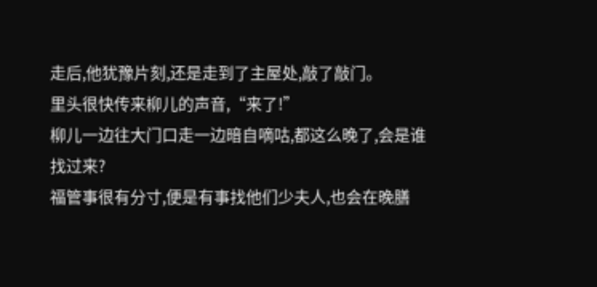走后,他犹豫片刻,还是走到了主屋处,敲了敲门。
里头很快传来柳儿的声音,“来了!”
柳儿一边往大门口走一边暗自嘀咕,都这么晚了,会是谁找过来?
福管事很有分寸,便是有事找他们少夫人,也会在晚膳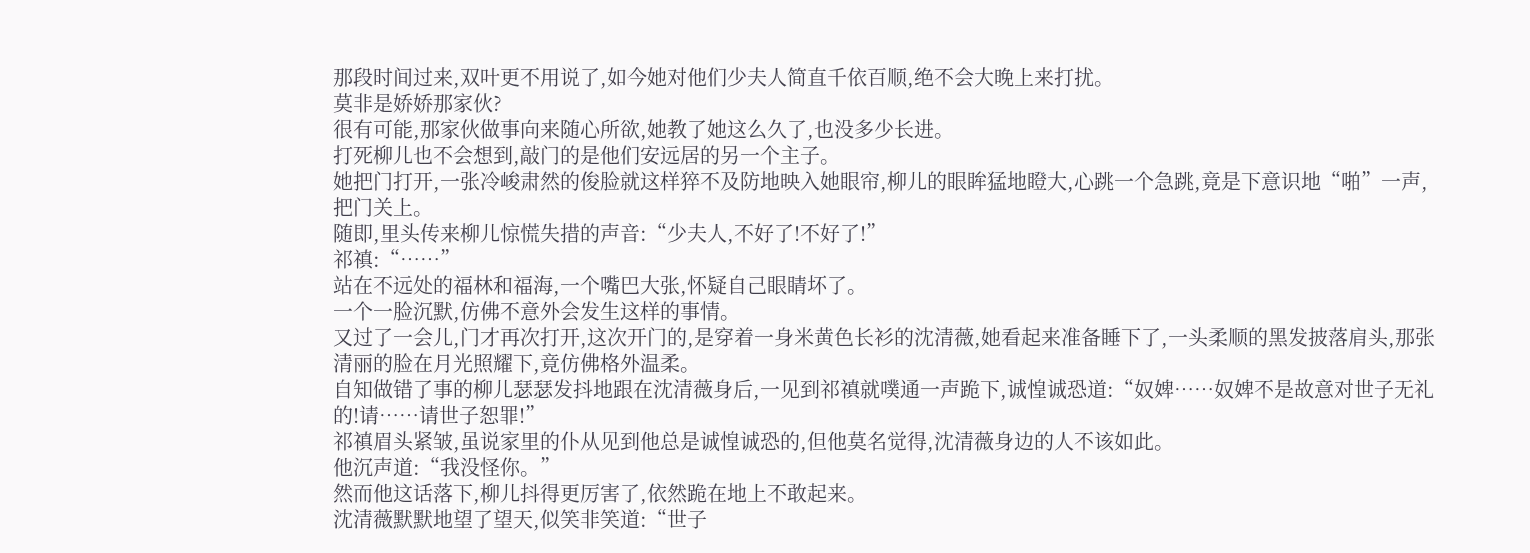那段时间过来,双叶更不用说了,如今她对他们少夫人简直千依百顺,绝不会大晚上来打扰。
莫非是娇娇那家伙?
很有可能,那家伙做事向来随心所欲,她教了她这么久了,也没多少长进。
打死柳儿也不会想到,敲门的是他们安远居的另一个主子。
她把门打开,一张冷峻肃然的俊脸就这样猝不及防地映入她眼帘,柳儿的眼眸猛地瞪大,心跳一个急跳,竟是下意识地“啪”一声,把门关上。
随即,里头传来柳儿惊慌失措的声音:“少夫人,不好了!不好了!”
祁禛:“……”
站在不远处的福林和福海,一个嘴巴大张,怀疑自己眼睛坏了。
一个一脸沉默,仿佛不意外会发生这样的事情。
又过了一会儿,门才再次打开,这次开门的,是穿着一身米黄色长衫的沈清薇,她看起来准备睡下了,一头柔顺的黑发披落肩头,那张清丽的脸在月光照耀下,竟仿佛格外温柔。
自知做错了事的柳儿瑟瑟发抖地跟在沈清薇身后,一见到祁禛就噗通一声跪下,诚惶诚恐道:“奴婢……奴婢不是故意对世子无礼的!请……请世子恕罪!”
祁禛眉头紧皱,虽说家里的仆从见到他总是诚惶诚恐的,但他莫名觉得,沈清薇身边的人不该如此。
他沉声道:“我没怪你。”
然而他这话落下,柳儿抖得更厉害了,依然跪在地上不敢起来。
沈清薇默默地望了望天,似笑非笑道:“世子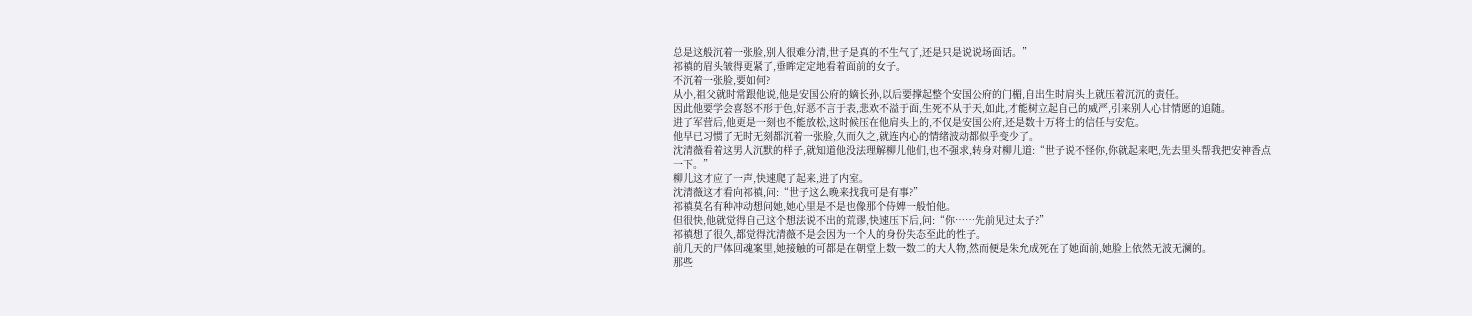总是这般沉着一张脸,别人很难分清,世子是真的不生气了,还是只是说说场面话。”
祁禛的眉头皱得更紧了,垂眸定定地看着面前的女子。
不沉着一张脸,要如何?
从小,祖父就时常跟他说,他是安国公府的嫡长孙,以后要撑起整个安国公府的门楣,自出生时肩头上就压着沉沉的责任。
因此他要学会喜怒不形于色,好恶不言于表,悲欢不溢于面,生死不从于天,如此,才能树立起自己的威严,引来别人心甘情愿的追随。
进了军营后,他更是一刻也不能放松,这时候压在他肩头上的,不仅是安国公府,还是数十万将士的信任与安危。
他早已习惯了无时无刻都沉着一张脸,久而久之,就连内心的情绪波动都似乎变少了。
沈清薇看着这男人沉默的样子,就知道他没法理解柳儿他们,也不强求,转身对柳儿道:“世子说不怪你,你就起来吧,先去里头帮我把安神香点一下。”
柳儿这才应了一声,快速爬了起来,进了内室。
沈清薇这才看向祁禛,问:“世子这么晚来找我可是有事?”
祁禛莫名有种冲动想问她,她心里是不是也像那个侍婢一般怕他。
但很快,他就觉得自己这个想法说不出的荒谬,快速压下后,问:“你……先前见过太子?”
祁禛想了很久,都觉得沈清薇不是会因为一个人的身份失态至此的性子。
前几天的尸体回魂案里,她接触的可都是在朝堂上数一数二的大人物,然而便是朱允成死在了她面前,她脸上依然无波无澜的。
那些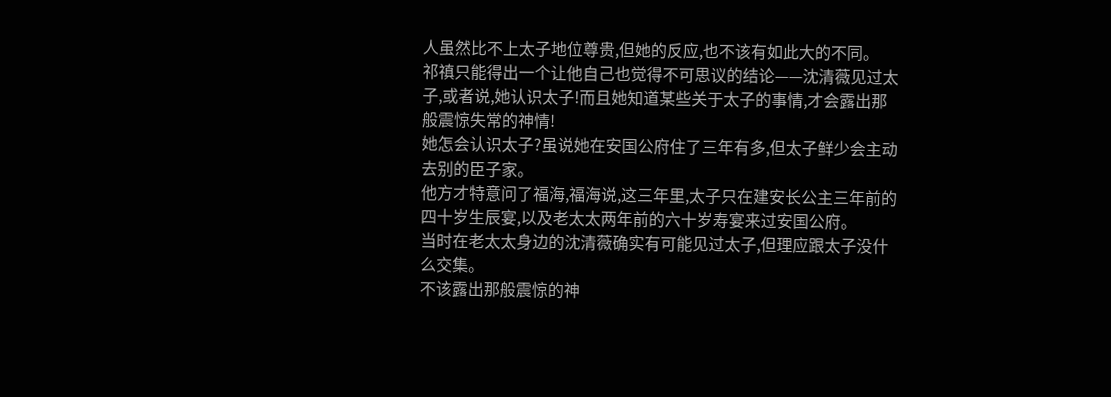人虽然比不上太子地位尊贵,但她的反应,也不该有如此大的不同。
祁禛只能得出一个让他自己也觉得不可思议的结论——沈清薇见过太子,或者说,她认识太子!而且她知道某些关于太子的事情,才会露出那般震惊失常的神情!
她怎会认识太子?虽说她在安国公府住了三年有多,但太子鲜少会主动去别的臣子家。
他方才特意问了福海,福海说,这三年里,太子只在建安长公主三年前的四十岁生辰宴,以及老太太两年前的六十岁寿宴来过安国公府。
当时在老太太身边的沈清薇确实有可能见过太子,但理应跟太子没什么交集。
不该露出那般震惊的神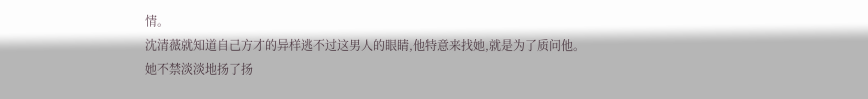情。
沈清薇就知道自己方才的异样逃不过这男人的眼睛,他特意来找她,就是为了质问他。
她不禁淡淡地扬了扬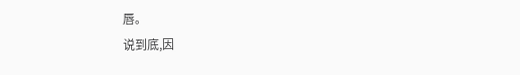唇。
说到底,因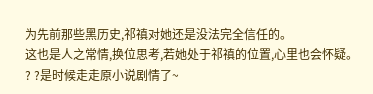为先前那些黑历史,祁禛对她还是没法完全信任的。
这也是人之常情,换位思考,若她处于祁禛的位置,心里也会怀疑。
? ?是时候走走原小说剧情了~